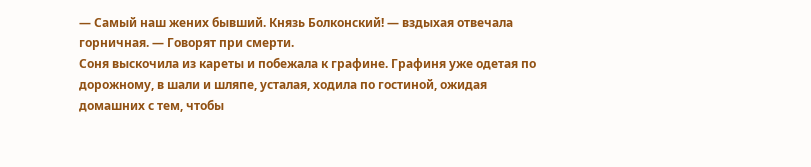— Самый наш жених бывший. Князь Болконский! — вздыхая отвечала горничная. — Говорят при смерти.
Соня выскочила из кареты и побежала к графине. Графиня уже одетая по дорожному, в шали и шляпе, усталая, ходила по гостиной, ожидая домашних с тем, чтобы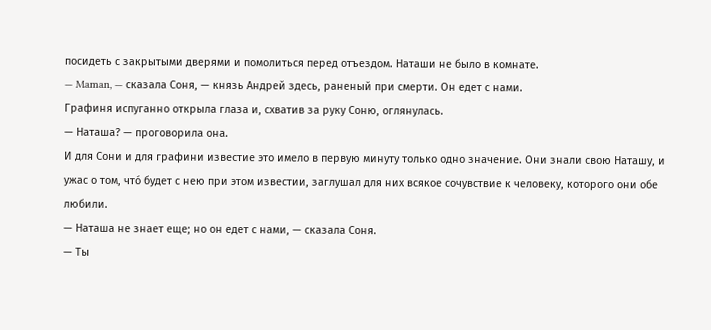посидеть с закрытыми дверями и помолиться перед отъездом. Наташи не было в комнате.
— Maman, — сказала Соня, — князь Андрей здесь, раненый при смерти. Он едет с нами.
Графиня испуганно открыла глаза и, схватив за руку Соню, оглянулась.
— Наташа? — проговорила она.
И для Сони и для графини известие это имело в первую минуту только одно значение. Они знали свою Наташу, и ужас о том, что́ будет с нею при этом известии, заглушал для них всякое сочувствие к человеку, которого они обе любили.
— Наташа не знает еще; но он едет с нами, — сказала Соня.
— Ты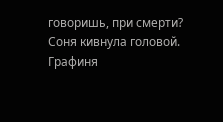говоришь, при смерти?
Соня кивнула головой.
Графиня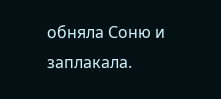обняла Соню и заплакала.